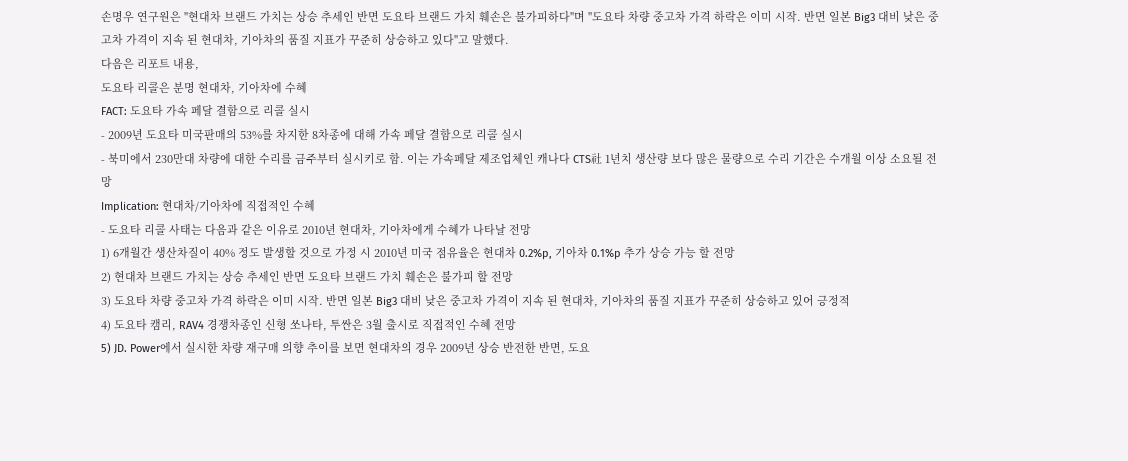손명우 연구원은 "현대차 브랜드 가치는 상승 추세인 반면 도요타 브랜드 가치 훼손은 불가피하다"며 "도요타 차량 중고차 가격 하락은 이미 시작. 반면 일본 Big3 대비 낮은 중고차 가격이 지속 된 현대차, 기아차의 품질 지표가 꾸준히 상승하고 있다"고 말했다.
다음은 리포트 내용,
도요타 리콜은 분명 현대차, 기아차에 수혜
FACT: 도요타 가속 페달 결함으로 리콜 실시
- 2009년 도요타 미국판매의 53%를 차지한 8차종에 대해 가속 페달 결함으로 리콜 실시
- 북미에서 230만대 차량에 대한 수리를 금주부터 실시키로 함. 이는 가속페달 제조업체인 캐나다 CTS社 1년치 생산량 보다 많은 물량으로 수리 기간은 수개월 이상 소요될 전망
Implication: 현대차/기아차에 직접적인 수혜
- 도요타 리콜 사태는 다음과 같은 이유로 2010년 현대차, 기아차에게 수혜가 나타날 전망
1) 6개월간 생산차질이 40% 정도 발생할 것으로 가정 시 2010년 미국 점유율은 현대차 0.2%p, 기아차 0.1%p 추가 상승 가능 할 전망
2) 현대차 브랜드 가치는 상승 추세인 반면 도요타 브랜드 가치 훼손은 불가피 할 전망
3) 도요타 차량 중고차 가격 하락은 이미 시작. 반면 일본 Big3 대비 낮은 중고차 가격이 지속 된 현대차, 기아차의 품질 지표가 꾸준히 상승하고 있어 긍정적
4) 도요타 캠리, RAV4 경쟁차종인 신형 쏘나타, 투싼은 3월 출시로 직접적인 수혜 전망
5) JD. Power에서 실시한 차량 재구매 의향 추이를 보면 현대차의 경우 2009년 상승 반전한 반면, 도요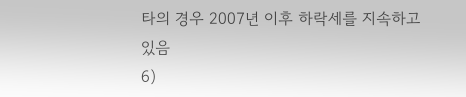타의 경우 2007년 이후 하락세를 지속하고 있음
6)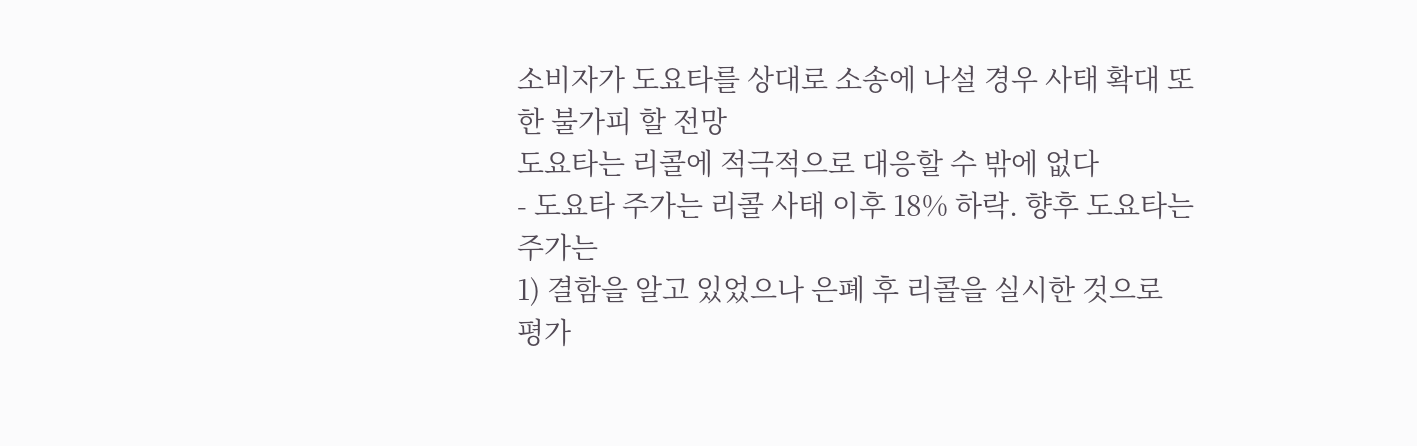소비자가 도요타를 상대로 소송에 나설 경우 사태 확대 또한 불가피 할 전망
도요타는 리콜에 적극적으로 대응할 수 밖에 없다
- 도요타 주가는 리콜 사태 이후 18% 하락. 향후 도요타는 주가는
1) 결함을 알고 있었으나 은폐 후 리콜을 실시한 것으로 평가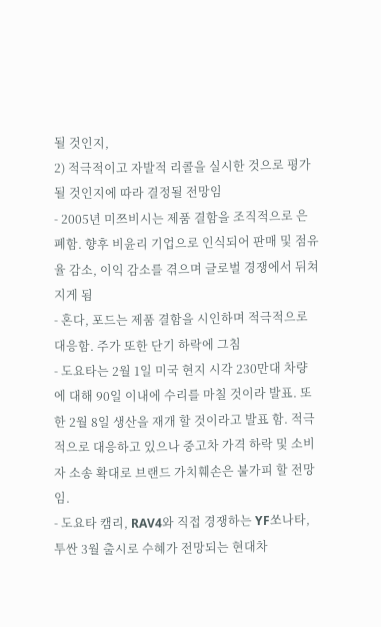될 것인지,
2) 적극적이고 자발적 리콜을 실시한 것으로 평가 될 것인지에 따라 결정될 전망임
- 2005년 미쯔비시는 제품 결함을 조직적으로 은폐함. 향후 비윤리 기업으로 인식되어 판매 및 점유율 감소, 이익 감소를 겪으며 글로벌 경쟁에서 뒤쳐지게 됨
- 혼다, 포드는 제품 결함을 시인하며 적극적으로 대응함. 주가 또한 단기 하락에 그침
- 도요타는 2월 1일 미국 현지 시각 230만대 차량에 대해 90일 이내에 수리를 마칠 것이라 발표. 또한 2월 8일 생산을 재개 할 것이라고 발표 함. 적극적으로 대응하고 있으나 중고차 가격 하락 및 소비자 소송 확대로 브랜드 가치훼손은 불가피 할 전망임.
- 도요타 캠리, RAV4와 직접 경쟁하는 YF쏘나타, 투싼 3월 출시로 수혜가 전망되는 현대차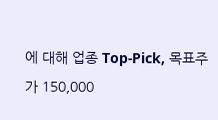에 대해 업종 Top-Pick, 목표주가 150,000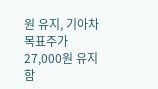원 유지, 기아차 목표주가 27,000원 유지함